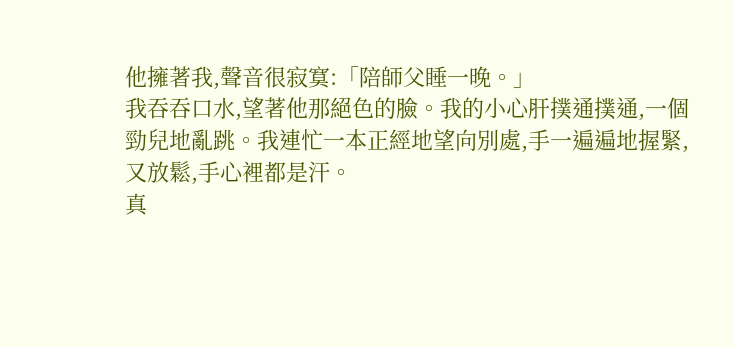他擁著我,聲音很寂寞:「陪師父睡一晚。」
我吞吞口水,望著他那絕色的臉。我的小心肝撲通撲通,一個勁兒地亂跳。我連忙一本正經地望向別處,手一遍遍地握緊,又放鬆,手心裡都是汗。
真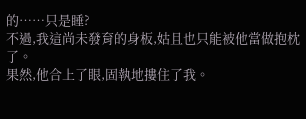的……只是睡?
不過,我這尚未發育的身板,姑且也只能被他當做抱枕了。
果然,他合上了眼,固執地摟住了我。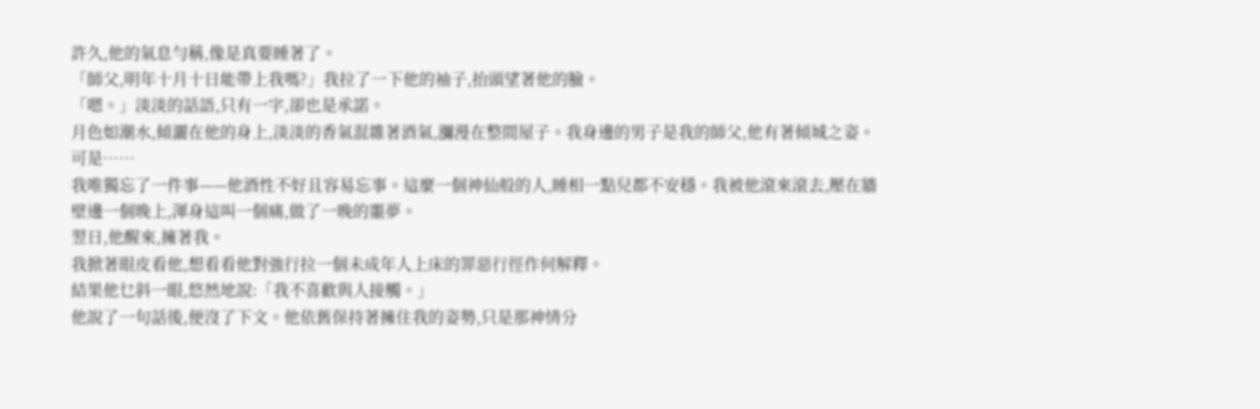許久,他的氣息勻稱,像是真要睡著了。
「師父,明年十月十日能帶上我嗎?」我拉了一下他的袖子,抬頭望著他的臉。
「嗯。」淡淡的話語,只有一字,卻也是承諾。
月色如潮水,傾灑在他的身上,淡淡的香氣混雜著酒氣,瀰漫在整間屋子。我身邊的男子是我的師父,他有著傾城之姿。
可是……
我唯獨忘了一件事——他酒性不好且容易忘事。這麼一個神仙般的人,睡相一點兒都不安穩。我被他滾來滾去,壓在牆壁邊一個晚上,渾身這叫一個痛,做了一晚的噩夢。
翌日,他醒來,擁著我。
我掀著眼皮看他,想看看他對強行拉一個未成年人上床的罪惡行徑作何解釋。
結果他乜斜一眼,悠然地說:「我不喜歡與人接觸。」
他說了一句話後,便沒了下文。他依舊保持著擁住我的姿勢,只是那神情分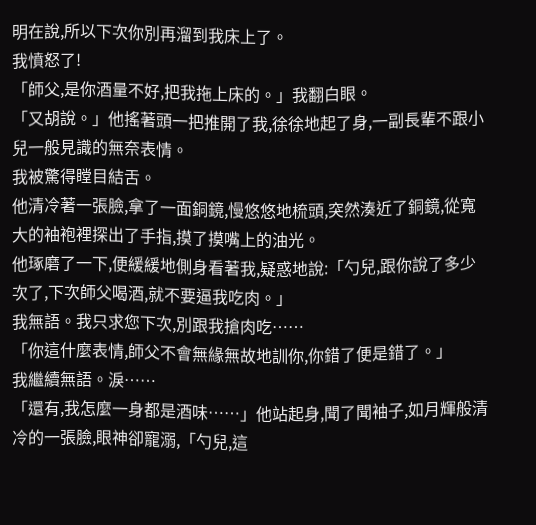明在說,所以下次你別再溜到我床上了。
我憤怒了!
「師父,是你酒量不好,把我拖上床的。」我翻白眼。
「又胡說。」他搖著頭一把推開了我,徐徐地起了身,一副長輩不跟小兒一般見識的無奈表情。
我被驚得瞠目結舌。
他清冷著一張臉,拿了一面銅鏡,慢悠悠地梳頭,突然湊近了銅鏡,從寬大的袖袍裡探出了手指,摸了摸嘴上的油光。
他琢磨了一下,便緩緩地側身看著我,疑惑地說:「勺兒,跟你說了多少次了,下次師父喝酒,就不要逼我吃肉。」
我無語。我只求您下次,別跟我搶肉吃……
「你這什麼表情,師父不會無緣無故地訓你,你錯了便是錯了。」
我繼續無語。淚……
「還有,我怎麼一身都是酒味……」他站起身,聞了聞袖子,如月輝般清冷的一張臉,眼神卻寵溺,「勺兒,這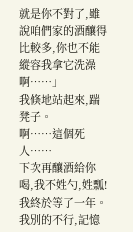就是你不對了,雖說咱們家的酒釀得比較多,你也不能縱容我拿它洗澡啊……」
我倏地站起來,踹凳子。
啊……這個死人……
下次再釀酒給你喝,我不姓勺,姓瓢!
我終於等了一年。
我別的不行,記憶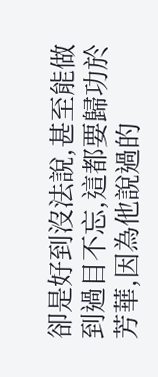卻是好到沒法說,甚至能做到過目不忘,這都要歸功於芳華,因為他說過的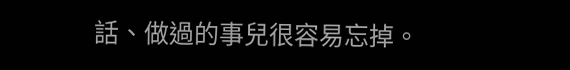話、做過的事兒很容易忘掉。